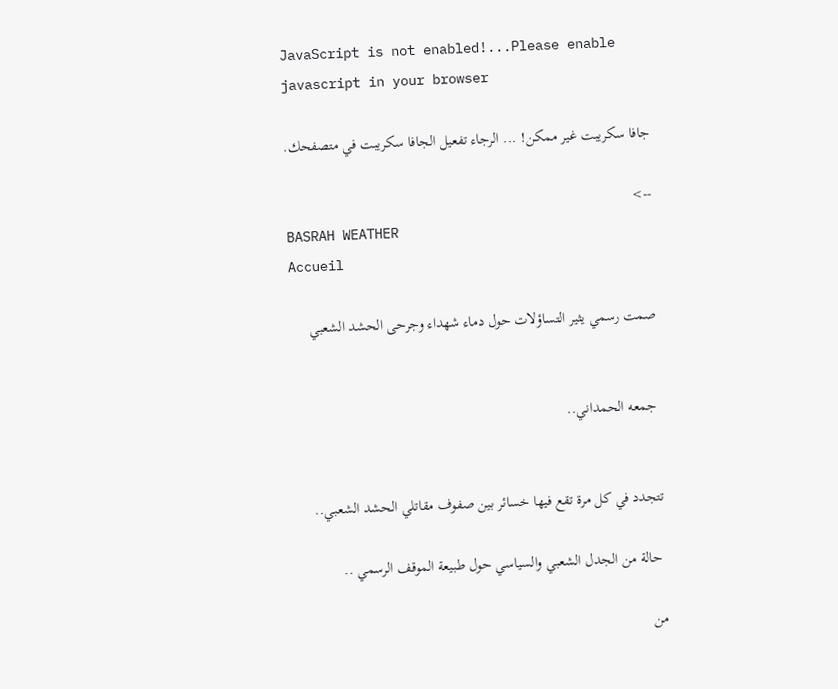JavaScript is not enabled!...Please enable javascript in your browser

جافا سكريبت غير ممكن! ... الرجاء تفعيل الجافا سكريبت في متصفحك.

-->
BASRAH WEATHER
Accueil

صمت رسمي يثير التساؤلات حول دماء شهداء وجرحى الحشد الشعبي


 جمعه الحمداني..


تتجدد في كل مرة تقع فيها خسائر بين صفوف مقاتلي الحشد الشعبي..

 حالة من الجدل الشعبي والسياسي حول طبيعة الموقف الرسمي ..

من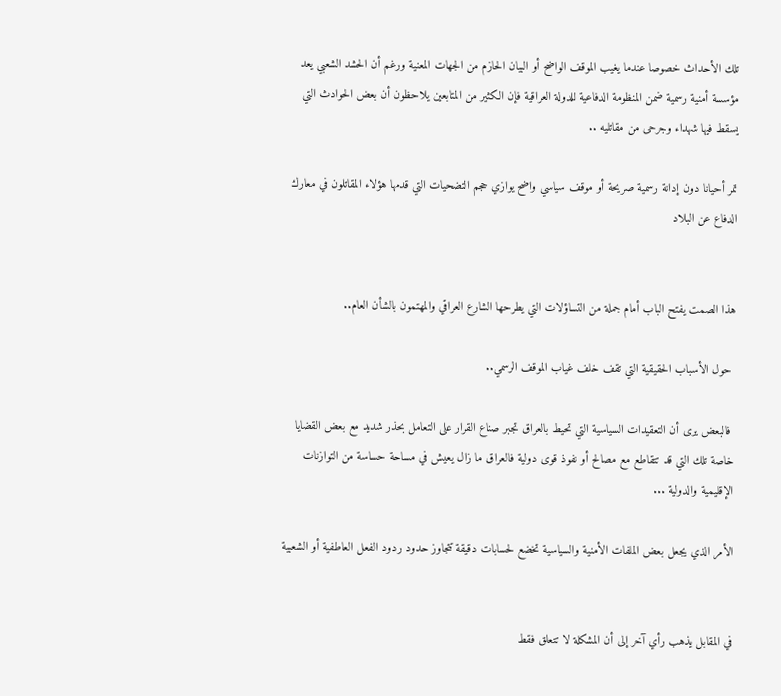تلك الأحداث خصوصا عندما يغيب الموقف الواضح أو البيان الحازم من الجهات المعنية ورغم أن الحشد الشعبي يعد مؤسسة أمنية رسمية ضمن المنظومة الدفاعية للدولة العراقية فإن الكثير من المتابعين يلاحظون أن بعض الحوادث التي يسقط فيها شهداء وجرحى من مقاتليه ..

تمر أحيانا دون إدانة رسمية صريحة أو موقف سياسي واضح يوازي حجم التضحيات التي قدمها هؤلاء المقاتلون في معارك الدفاع عن البلاد


هذا الصمت يفتح الباب أمام جملة من التساؤلات التي يطرحها الشارع العراقي والمهتمون بالشأن العام..

 حول الأسباب الحقيقية التي تقف خلف غياب الموقف الرسمي..

 فالبعض يرى أن التعقيدات السياسية التي تحيط بالعراق تجبر صناع القرار على التعامل بحذر شديد مع بعض القضايا خاصة تلك التي قد تتقاطع مع مصالح أو نفوذ قوى دولية فالعراق ما زال يعيش في مساحة حساسة من التوازنات الإقليمية والدولية ...

الأمر الذي يجعل بعض الملفات الأمنية والسياسية تخضع لحسابات دقيقة تتجاوز حدود ردود الفعل العاطفية أو الشعبية


في المقابل يذهب رأي آخر إلى أن المشكلة لا تتعلق فقط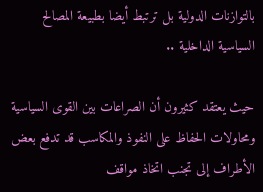بالتوازنات الدولية بل ترتبط أيضا بطبيعة المصالح السياسية الداخلية ..

حيث يعتقد كثيرون أن الصراعات بين القوى السياسية ومحاولات الحفاظ على النفوذ والمكاسب قد تدفع بعض الأطراف إلى تجنب اتخاذ مواقف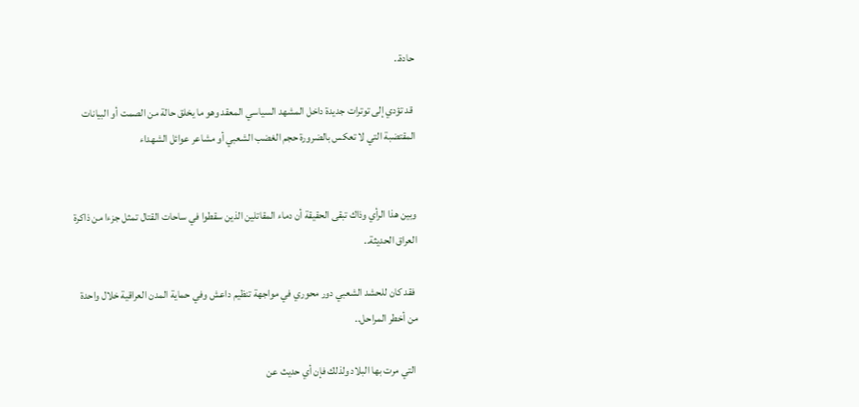حادة..

 قد تؤدي إلى توترات جديدة داخل المشهد السياسي المعقد وهو ما يخلق حالة من الصمت أو البيانات المقتضبة التي لا تعكس بالضرورة حجم الغضب الشعبي أو مشاعر عوائل الشهداء


وبين هذا الرأي وذاك تبقى الحقيقة أن دماء المقاتلين الذين سقطوا في ساحات القتال تمثل جزءا من ذاكرة العراق الحديثة..

 فقد كان للحشد الشعبي دور محوري في مواجهة تنظيم داعش وفي حماية المدن العراقية خلال واحدة من أخطر المراحل..

 التي مرت بها البلاد ولذلك فإن أي حديث عن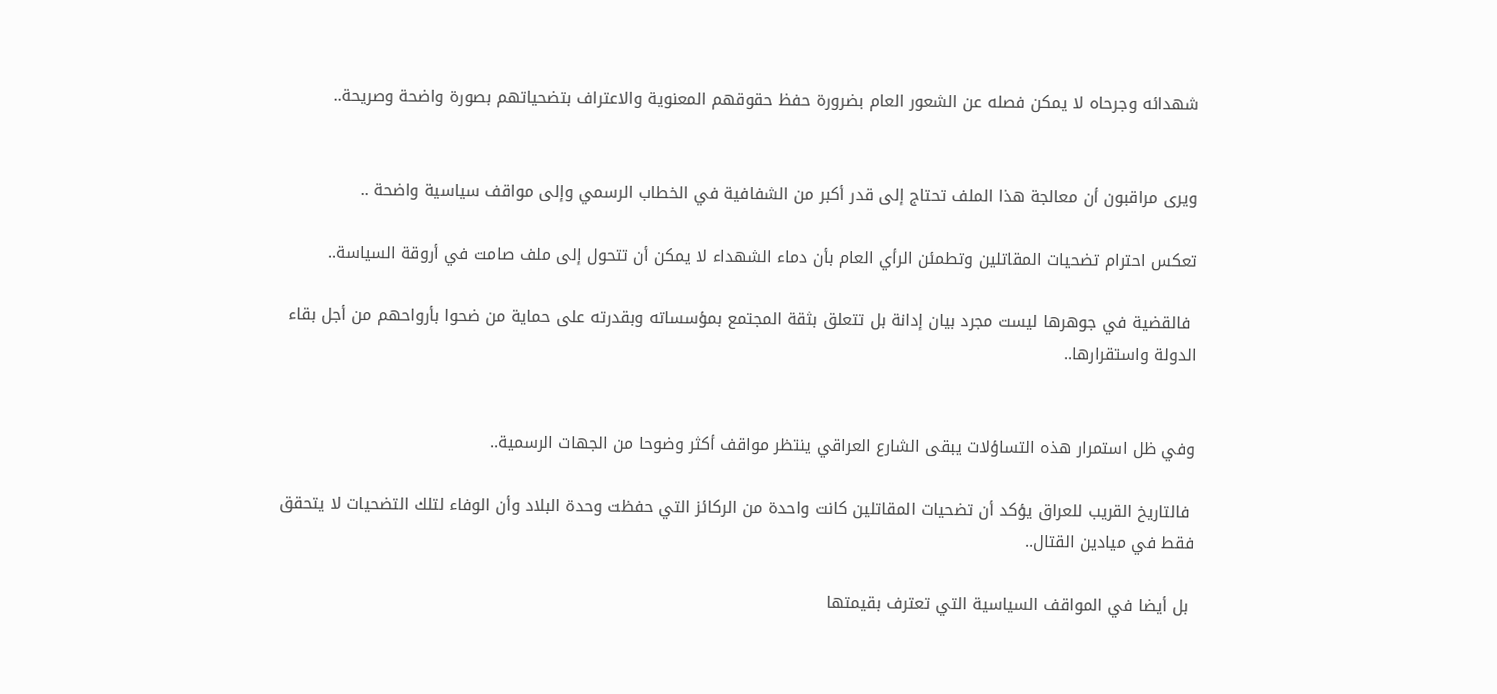شهدائه وجرحاه لا يمكن فصله عن الشعور العام بضرورة حفظ حقوقهم المعنوية والاعتراف بتضحياتهم بصورة واضحة وصريحة..


ويرى مراقبون أن معالجة هذا الملف تحتاج إلى قدر أكبر من الشفافية في الخطاب الرسمي وإلى مواقف سياسية واضحة ..

تعكس احترام تضحيات المقاتلين وتطمئن الرأي العام بأن دماء الشهداء لا يمكن أن تتحول إلى ملف صامت في أروقة السياسة..

 فالقضية في جوهرها ليست مجرد بيان إدانة بل تتعلق بثقة المجتمع بمؤسساته وبقدرته على حماية من ضحوا بأرواحهم من أجل بقاء الدولة واستقرارها..


وفي ظل استمرار هذه التساؤلات يبقى الشارع العراقي ينتظر مواقف أكثر وضوحا من الجهات الرسمية..

 فالتاريخ القريب للعراق يؤكد أن تضحيات المقاتلين كانت واحدة من الركائز التي حفظت وحدة البلاد وأن الوفاء لتلك التضحيات لا يتحقق فقط في ميادين القتال..

 بل أيضا في المواقف السياسية التي تعترف بقيمتها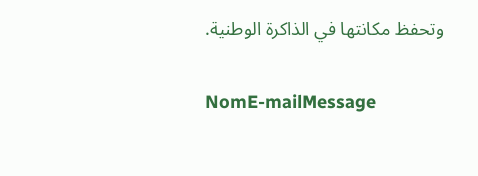وتحفظ مكانتها في الذاكرة الوطنية.

NomE-mailMessage